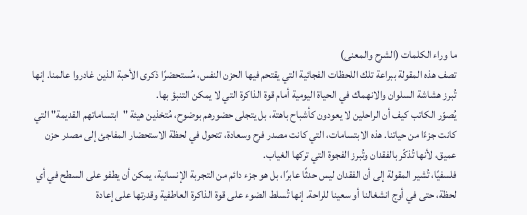ما وراء الكلمات (الشرح والمعنى)
تصف هذه المقولة ببراعة تلك اللحظات الفجائية التي يقتحم فيها الحزن النفس، مُستحضرًا ذكرى الأحبة الذين غادروا عالمنا. إنها تُبرز هشاشة السلوان والانهماك في الحياة اليومية أمام قوة الذاكرة التي لا يمكن التنبؤ بها.
يُصوّر الكاتب كيف أن الراحلين لا يعودون كأشباح باهتة، بل يتجلى حضورهم بوضوح، مُتخذين هيئة "ابتساماتهم القديمة" التي كانت جزءًا من حياتنا. هذه الابتسامات، التي كانت مصدر فرح وسعادة، تتحول في لحظة الاستحضار المفاجئ إلى مصدر حزن عميق، لأنها تُذكّر بالفقدان وتُبرز الفجوة التي تركها الغياب.
فلسفيًا، تُشير المقولة إلى أن الفقدان ليس حدثًا عابرًا، بل هو جزء دائم من التجربة الإنسانية، يمكن أن يطفو على السطح في أي لحظة، حتى في أوج انشغالنا أو سعينا للراحة. إنها تُسلط الضوء على قوة الذاكرة العاطفية وقدرتها على إعادة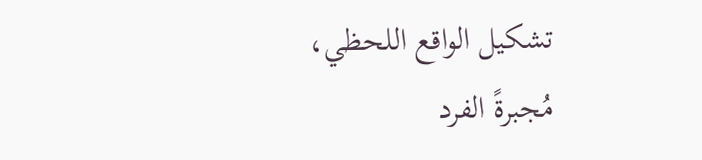تشكيل الواقع اللحظي، مُجبرةً الفرد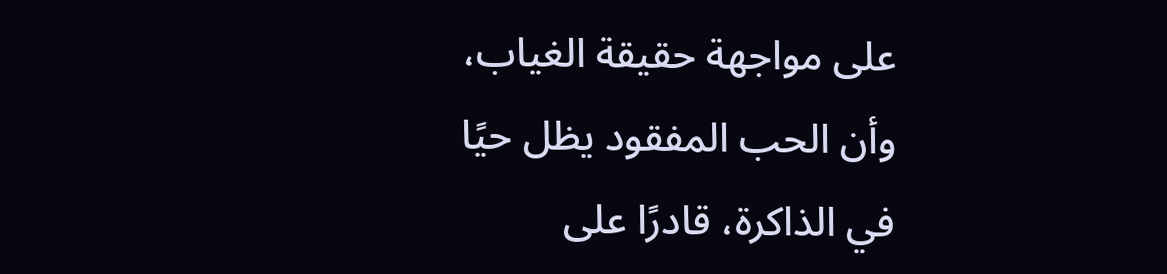على مواجهة حقيقة الغياب، وأن الحب المفقود يظل حيًا في الذاكرة، قادرًا على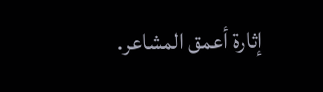إثارة أعمق المشاعر.